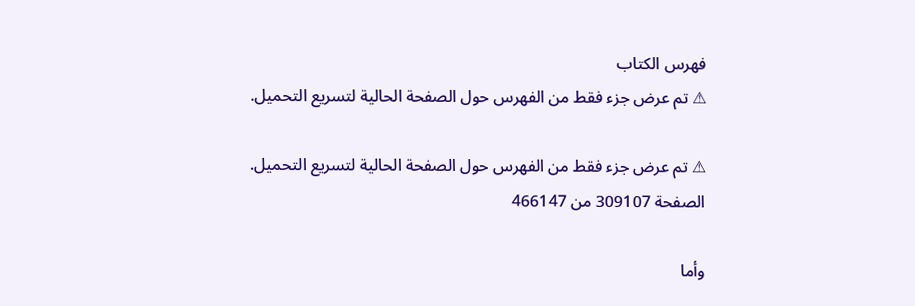فهرس الكتاب
⚠ تم عرض جزء فقط من الفهرس حول الصفحة الحالية لتسريع التحميل.

⚠ تم عرض جزء فقط من الفهرس حول الصفحة الحالية لتسريع التحميل.
الصفحة 309107 من 466147

وأما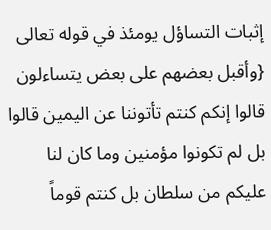إثبات التساؤل يومئذ في قوله تعالى {وأقبل بعضهم على بعض يتساءلون قالوا إنكم كنتم تأتوننا عن اليمين قالوا بل لم تكونوا مؤمنين وما كان لنا عليكم من سلطان بل كنتم قوماً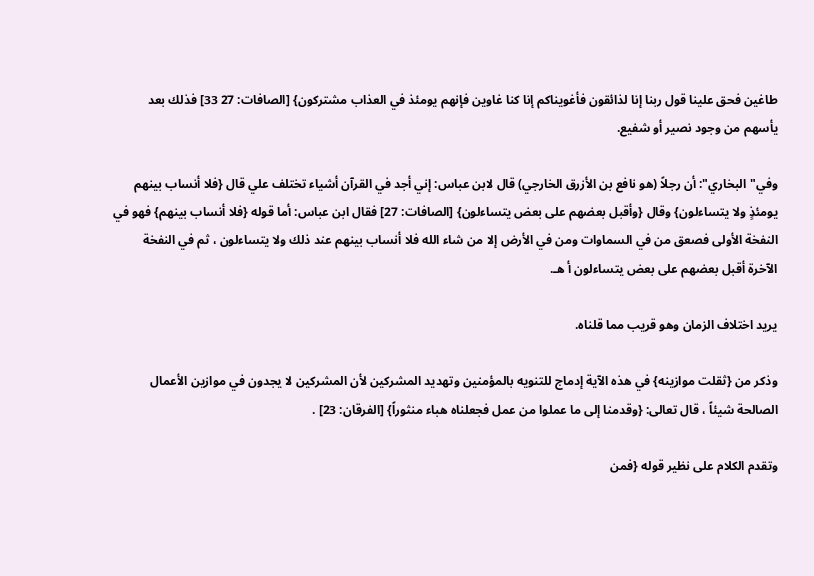طاغين فحق علينا قول ربنا إنا لذائقون فأغويناكم إنا كنا غاوين فإنهم يومئذ في العذاب مشتركون} [الصافات: 27 33] فذلك بعد يأسهم من وجود نصير أو شفيع.

وفي"البخاري": أن رجلاً (هو نافع بن الأزرق الخارجي) قال لابن عباس: إني أجد في القرآن أشياء تختلف علي قال {فلا أنساب بينهم يومئذٍ ولا يتساءلون} وقال {وأقبل بعضهم على بعض يتساءلون} [الصافات: 27] فقال ابن عباس: أما قوله {فلا أنساب بينهم} فهو في النفخة الأولى فصعق من في السماوات ومن في الأرض إلا من شاء الله فلا أنساب بينهم عند ذلك ولا يتساءلون ، ثم في النفخة الآخرة أقبل بعضهم على بعض يتساءلون أ هـ.

يريد اختلاف الزمان وهو قريب مما قلناه.

وذكر من {ثقلت موازينه} في هذه الآية إدماج للتنويه بالمؤمنين وتهديد المشركين لأن المشركين لا يجدون في موازين الأعمال الصالحة شيئاً ، قال تعالى: {وقدمنا إلى ما عملوا من عمل فجعلناه هباء منثوراً} [الفرقان: 23] .

وتقدم الكلام على نظير قوله {فمن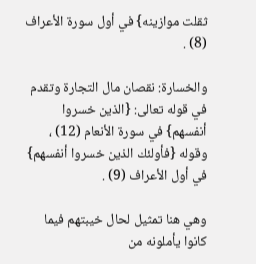ثقلت موازينه} في أول سورة الأعراف (8) .

والخسارة: نقصان مال التجارة وتقدم في قوله تعالى: {الذين خسروا أنفسهم} في سورة الأنعام (12) ، وقوله {فأولئك الذين خسروا أنفسهم} في أول الأعراف (9) .

وهي هنا تمثيل لحال خيبتهم فيما كانوا يأملونه من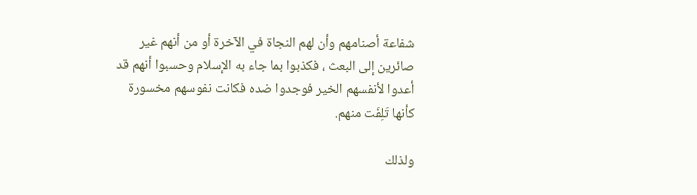شفاعة أصنامهم وأن لهم النجاة في الآخرة أو من أنهم غير صائرين إلى البعث ، فكذبوا بما جاء به الإسلام وحسبوا أنهم قد أعدوا لأنفسهم الخير فوجدوا ضده فكانت نفوسهم مخسورة كأنها تَلِفَت منهم.

ولذلك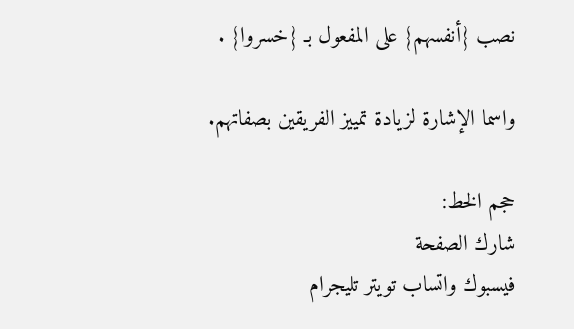نصب {أنفسهم} على المفعول بـ {خسروا} .

واسما الإشارة لزيادة تمييز الفريقين بصفاتهم.

حجم الخط:
شارك الصفحة
فيسبوك واتساب تويتر تليجرام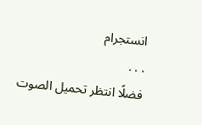انستجرام
. . .
فضلًا انتظر تحميل الصوت